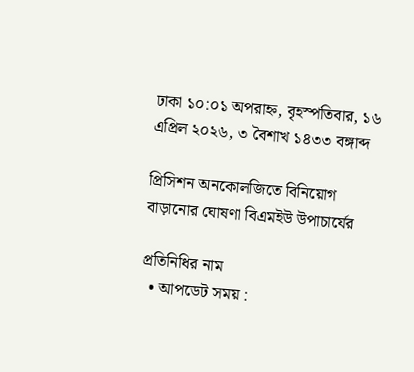ঢাকা ১০:০১ অপরাহ্ন, বৃহস্পতিবার, ১৬ এপ্রিল ২০২৬, ৩ বৈশাখ ১৪৩৩ বঙ্গাব্দ

প্রিসিশন অনকোলজিতে বিনিয়োগ বাড়ানোর ঘোষণা বিএমইউ উপাচার্যের

প্রতিনিধির নাম
  • আপডেট সময় :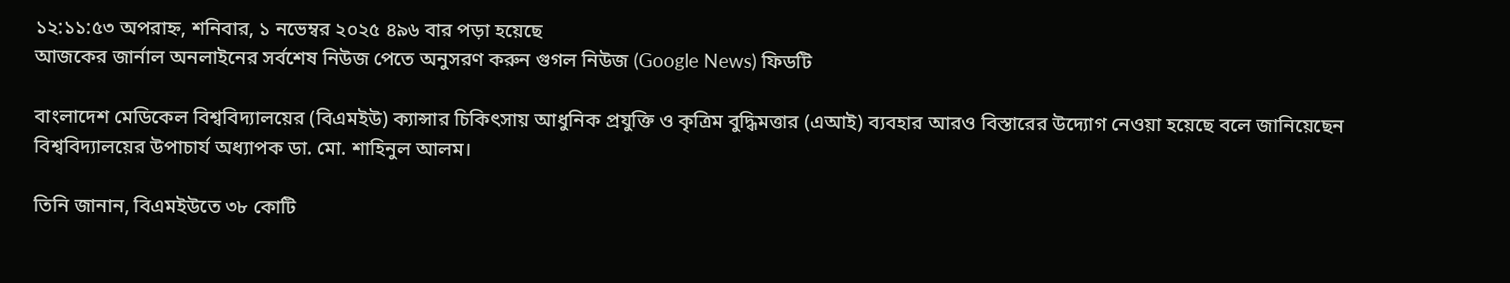১২:১১:৫৩ অপরাহ্ন, শনিবার, ১ নভেম্বর ২০২৫ ৪৯৬ বার পড়া হয়েছে
আজকের জার্নাল অনলাইনের সর্বশেষ নিউজ পেতে অনুসরণ করুন গুগল নিউজ (Google News) ফিডটি

বাংলাদেশ মেডিকেল বিশ্ববিদ্যালয়ের (বিএমইউ) ক্যান্সার চিকিৎসায় আধুনিক প্রযুক্তি ও কৃত্রিম বুদ্ধিমত্তার (এআই) ব্যবহার আরও বিস্তারের উদ্যোগ নেওয়া হয়েছে বলে জানিয়েছেন বিশ্ববিদ্যালয়ের উপাচার্য অধ্যাপক ডা. মো. শাহিনুল আলম।

তিনি জানান, বিএমইউতে ৩৮ কোটি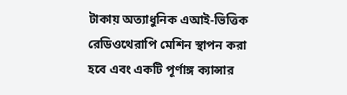টাকায় অত্যাধুনিক এআই-ভিত্তিক রেডিওথেরাপি মেশিন স্থাপন করা হবে এবং একটি পূর্ণাঙ্গ ক্যান্সার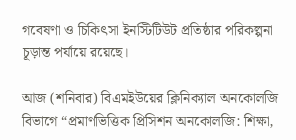গবেষণা ও চিকিৎসা ইনস্টিটিউট প্রতিষ্ঠার পরিকল্পনা চূড়ান্ত পর্যায়ে রয়েছে।

আজ (শনিবার) বিএমইউয়ের ক্লিনিক্যাল অনকোলজি বিভাগে “প্রমাণভিত্তিক প্রিসিশন অনকোলজি: শিক্ষা,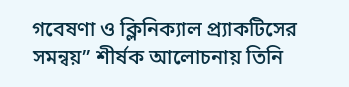গবেষণা ও ক্লিনিক্যাল প্র্যাকটিসের সমন্বয়” শীর্ষক আলোচনায় তিনি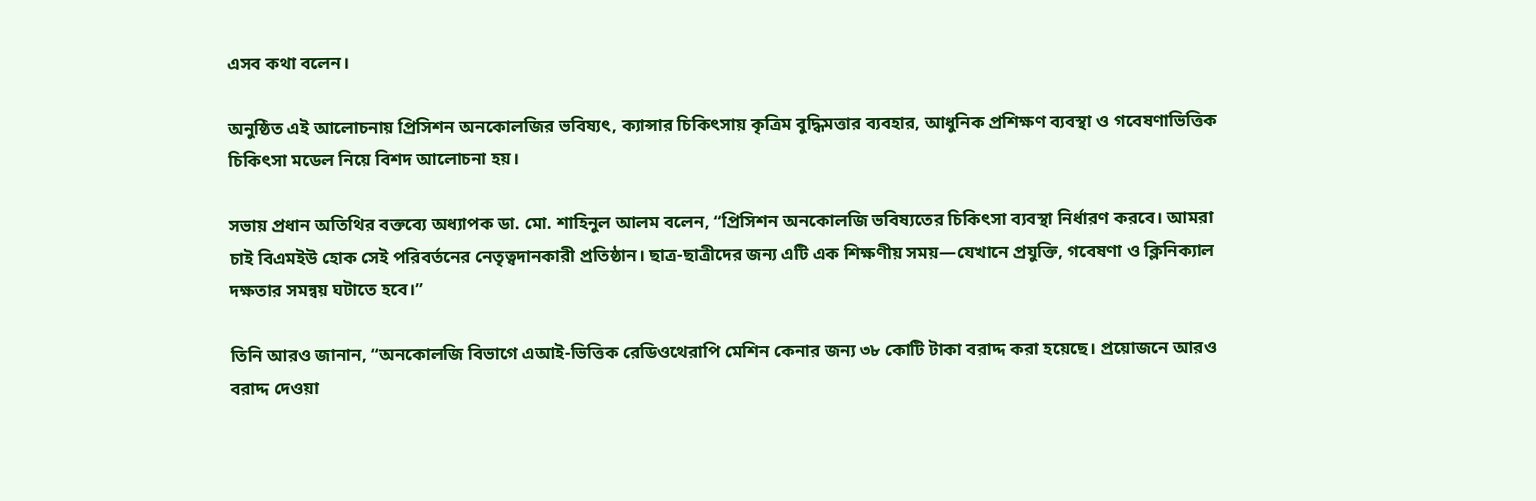এসব কথা বলেন।

অনুষ্ঠিত এই আলোচনায় প্রিসিশন অনকোলজির ভবিষ্যৎ, ক্যান্সার চিকিৎসায় কৃত্রিম বুদ্ধিমত্তার ব্যবহার, আধুনিক প্রশিক্ষণ ব্যবস্থা ও গবেষণাভিত্তিক চিকিৎসা মডেল নিয়ে বিশদ আলোচনা হয়।

সভায় প্রধান অতিথির বক্তব্যে অধ্যাপক ডা. মো. শাহিনুল আলম বলেন, “প্রিসিশন অনকোলজি ভবিষ্যতের চিকিৎসা ব্যবস্থা নির্ধারণ করবে। আমরা চাই বিএমইউ হোক সেই পরিবর্তনের নেতৃত্বদানকারী প্রতিষ্ঠান। ছাত্র-ছাত্রীদের জন্য এটি এক শিক্ষণীয় সময়—যেখানে প্রযুক্তি, গবেষণা ও ক্লিনিক্যাল দক্ষতার সমন্বয় ঘটাতে হবে।”

তিনি আরও জানান, “অনকোলজি বিভাগে এআই-ভিত্তিক রেডিওথেরাপি মেশিন কেনার জন্য ৩৮ কোটি টাকা বরাদ্দ করা হয়েছে। প্রয়োজনে আরও বরাদ্দ দেওয়া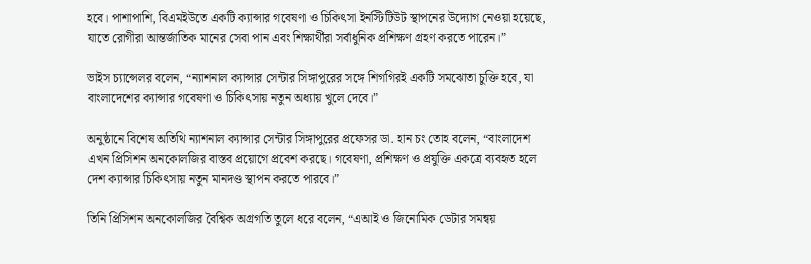হবে। পাশাপাশি, বিএমইউতে একটি ক্যান্সার গবেষণা ও চিকিৎসা ইনস্টিটিউট স্থাপনের উদ্যোগ নেওয়া হয়েছে, যাতে রোগীরা আন্তর্জাতিক মানের সেবা পান এবং শিক্ষার্থীরা সর্বাধুনিক প্রশিক্ষণ গ্রহণ করতে পারেন।”

ভাইস চ্যান্সেলর বলেন, “ন্যাশনাল ক্যান্সার সেন্টার সিঙ্গাপুরের সঙ্গে শিগগিরই একটি সমঝোতা চুক্তি হবে, যা বাংলাদেশের ক্যান্সার গবেষণা ও চিকিৎসায় নতুন অধ্যায় খুলে দেবে।”

অনুষ্ঠানে বিশেষ অতিথি ন্যাশনাল ক্যান্সার সেন্টার সিঙ্গাপুরের প্রফেসর ডা. হান চং তোহ বলেন, “বাংলাদেশ এখন প্রিসিশন অনকোলজির বাস্তব প্রয়োগে প্রবেশ করছে। গবেষণা, প্রশিক্ষণ ও প্রযুক্তি একত্রে ব্যবহৃত হলে দেশ ক্যান্সার চিকিৎসায় নতুন মানদণ্ড স্থাপন করতে পারবে।”

তিনি প্রিসিশন অনকোলজির বৈশ্বিক অগ্রগতি তুলে ধরে বলেন, “এআই ও জিনোমিক ডেটার সমন্বয়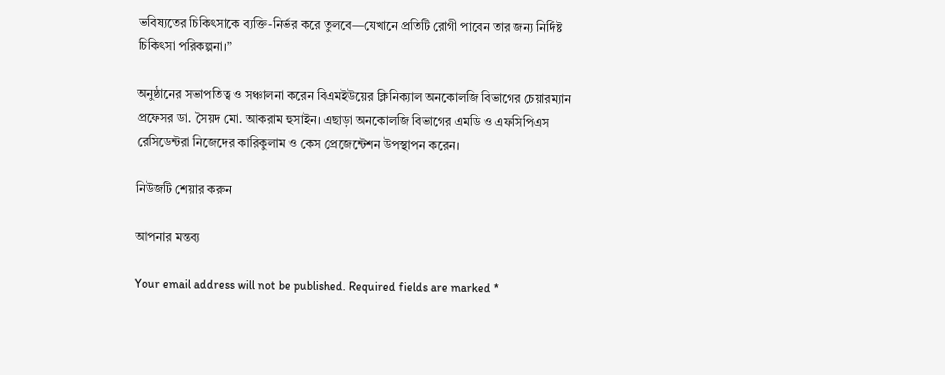ভবিষ্যতের চিকিৎসাকে ব্যক্তি-নির্ভর করে তুলবে—যেখানে প্রতিটি রোগী পাবেন তার জন্য নির্দিষ্ট চিকিৎসা পরিকল্পনা।”

অনুষ্ঠানের সভাপতিত্ব ও সঞ্চালনা করেন বিএমইউয়ের ক্লিনিক্যাল অনকোলজি বিভাগের চেয়ারম্যান প্রফেসর ডা. সৈয়দ মো. আকরাম হুসাইন। এছাড়া অনকোলজি বিভাগের এমডি ও এফসিপিএস রেসিডেন্টরা নিজেদের কারিকুলাম ও কেস প্রেজেন্টেশন উপস্থাপন করেন।

নিউজটি শেয়ার করুন

আপনার মন্তব্য

Your email address will not be published. Required fields are marked *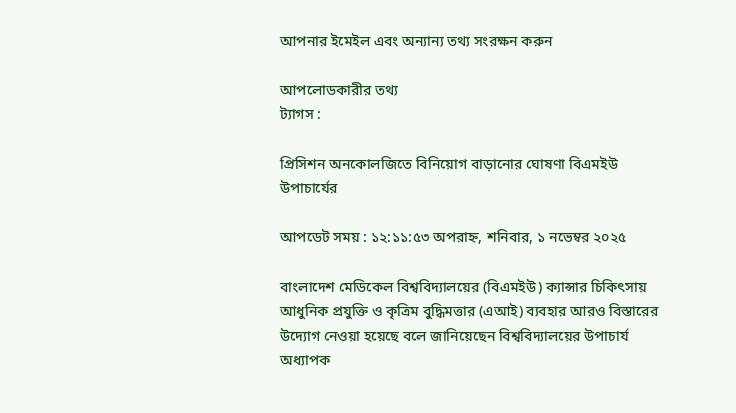আপনার ইমেইল এবং অন্যান্য তথ্য সংরক্ষন করুন

আপলোডকারীর তথ্য
ট্যাগস :

প্রিসিশন অনকোলজিতে বিনিয়োগ বাড়ানোর ঘোষণা বিএমইউ উপাচার্যের

আপডেট সময় : ১২:১১:৫৩ অপরাহ্ন, শনিবার, ১ নভেম্বর ২০২৫

বাংলাদেশ মেডিকেল বিশ্ববিদ্যালয়ের (বিএমইউ) ক্যান্সার চিকিৎসায় আধুনিক প্রযুক্তি ও কৃত্রিম বুদ্ধিমত্তার (এআই) ব্যবহার আরও বিস্তারের উদ্যোগ নেওয়া হয়েছে বলে জানিয়েছেন বিশ্ববিদ্যালয়ের উপাচার্য অধ্যাপক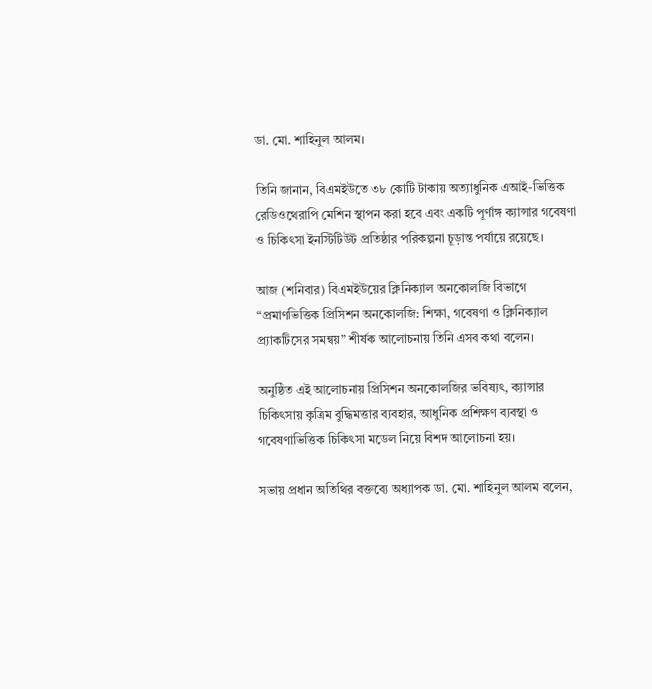ডা. মো. শাহিনুল আলম।

তিনি জানান, বিএমইউতে ৩৮ কোটি টাকায় অত্যাধুনিক এআই-ভিত্তিক রেডিওথেরাপি মেশিন স্থাপন করা হবে এবং একটি পূর্ণাঙ্গ ক্যান্সার গবেষণা ও চিকিৎসা ইনস্টিটিউট প্রতিষ্ঠার পরিকল্পনা চূড়ান্ত পর্যায়ে রয়েছে।

আজ (শনিবার) বিএমইউয়ের ক্লিনিক্যাল অনকোলজি বিভাগে “প্রমাণভিত্তিক প্রিসিশন অনকোলজি: শিক্ষা, গবেষণা ও ক্লিনিক্যাল প্র্যাকটিসের সমন্বয়” শীর্ষক আলোচনায় তিনি এসব কথা বলেন।

অনুষ্ঠিত এই আলোচনায় প্রিসিশন অনকোলজির ভবিষ্যৎ, ক্যান্সার চিকিৎসায় কৃত্রিম বুদ্ধিমত্তার ব্যবহার, আধুনিক প্রশিক্ষণ ব্যবস্থা ও গবেষণাভিত্তিক চিকিৎসা মডেল নিয়ে বিশদ আলোচনা হয়।

সভায় প্রধান অতিথির বক্তব্যে অধ্যাপক ডা. মো. শাহিনুল আলম বলেন,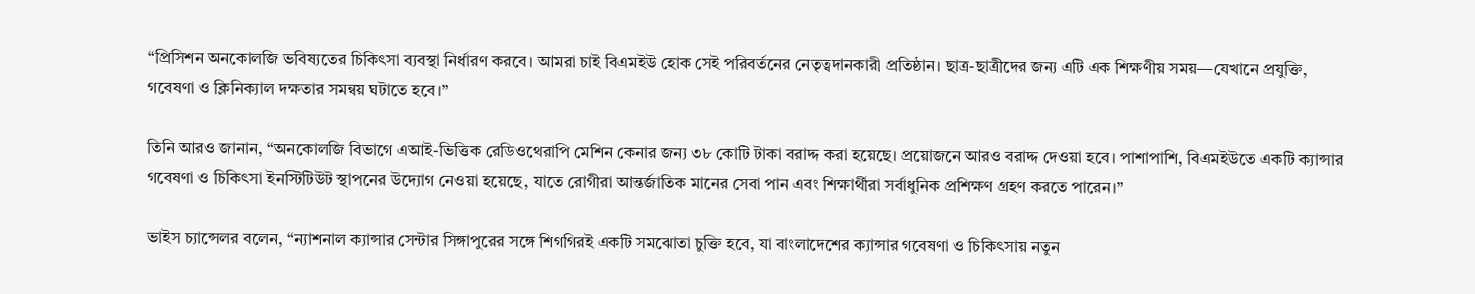“প্রিসিশন অনকোলজি ভবিষ্যতের চিকিৎসা ব্যবস্থা নির্ধারণ করবে। আমরা চাই বিএমইউ হোক সেই পরিবর্তনের নেতৃত্বদানকারী প্রতিষ্ঠান। ছাত্র-ছাত্রীদের জন্য এটি এক শিক্ষণীয় সময়—যেখানে প্রযুক্তি, গবেষণা ও ক্লিনিক্যাল দক্ষতার সমন্বয় ঘটাতে হবে।”

তিনি আরও জানান, “অনকোলজি বিভাগে এআই-ভিত্তিক রেডিওথেরাপি মেশিন কেনার জন্য ৩৮ কোটি টাকা বরাদ্দ করা হয়েছে। প্রয়োজনে আরও বরাদ্দ দেওয়া হবে। পাশাপাশি, বিএমইউতে একটি ক্যান্সার গবেষণা ও চিকিৎসা ইনস্টিটিউট স্থাপনের উদ্যোগ নেওয়া হয়েছে, যাতে রোগীরা আন্তর্জাতিক মানের সেবা পান এবং শিক্ষার্থীরা সর্বাধুনিক প্রশিক্ষণ গ্রহণ করতে পারেন।”

ভাইস চ্যান্সেলর বলেন, “ন্যাশনাল ক্যান্সার সেন্টার সিঙ্গাপুরের সঙ্গে শিগগিরই একটি সমঝোতা চুক্তি হবে, যা বাংলাদেশের ক্যান্সার গবেষণা ও চিকিৎসায় নতুন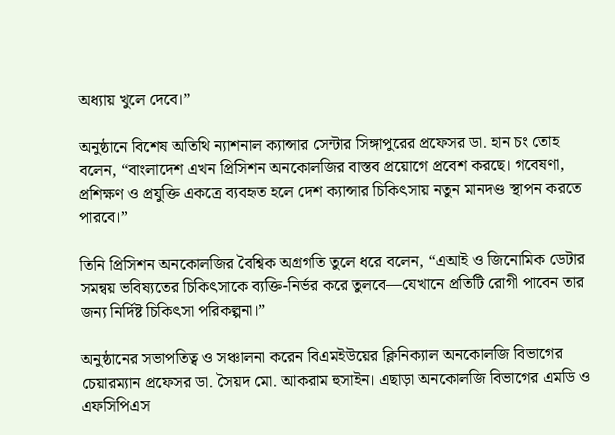অধ্যায় খুলে দেবে।”

অনুষ্ঠানে বিশেষ অতিথি ন্যাশনাল ক্যান্সার সেন্টার সিঙ্গাপুরের প্রফেসর ডা. হান চং তোহ বলেন, “বাংলাদেশ এখন প্রিসিশন অনকোলজির বাস্তব প্রয়োগে প্রবেশ করছে। গবেষণা, প্রশিক্ষণ ও প্রযুক্তি একত্রে ব্যবহৃত হলে দেশ ক্যান্সার চিকিৎসায় নতুন মানদণ্ড স্থাপন করতে পারবে।”

তিনি প্রিসিশন অনকোলজির বৈশ্বিক অগ্রগতি তুলে ধরে বলেন, “এআই ও জিনোমিক ডেটার সমন্বয় ভবিষ্যতের চিকিৎসাকে ব্যক্তি-নির্ভর করে তুলবে—যেখানে প্রতিটি রোগী পাবেন তার জন্য নির্দিষ্ট চিকিৎসা পরিকল্পনা।”

অনুষ্ঠানের সভাপতিত্ব ও সঞ্চালনা করেন বিএমইউয়ের ক্লিনিক্যাল অনকোলজি বিভাগের চেয়ারম্যান প্রফেসর ডা. সৈয়দ মো. আকরাম হুসাইন। এছাড়া অনকোলজি বিভাগের এমডি ও এফসিপিএস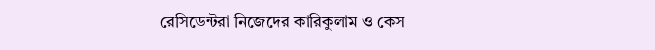রেসিডেন্টরা নিজেদের কারিকুলাম ও কেস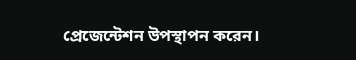প্রেজেন্টেশন উপস্থাপন করেন।